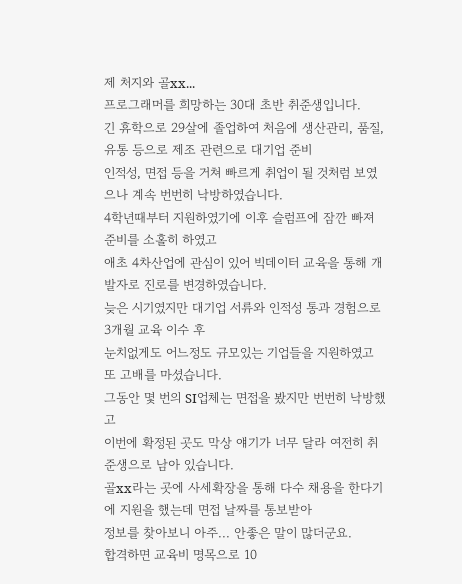제 처지와 골xx...
프로그래머를 희망하는 30대 초반 취준생입니다.
긴 휴학으로 29살에 졸업하여 처음에 생산관리, 품질, 유통 등으로 제조 관련으로 대기업 준비
인적성, 면접 등을 거쳐 빠르게 취업이 될 것처럼 보였으나 계속 번번히 낙방하였습니다.
4학년때부터 지원하였기에 이후 슬럼프에 잠깐 빠져 준비를 소홀히 하였고
애초 4차산업에 관심이 있어 빅데이터 교육을 통해 개발자로 진로를 변경하였습니다.
늦은 시기였지만 대기업 서류와 인적성 통과 경험으로 3개월 교육 이수 후
눈치없게도 어느정도 규모있는 기업들을 지원하였고 또 고배를 마셨습니다.
그동안 몇 번의 SI업체는 면접을 봤지만 번번히 낙방했고
이번에 확정된 곳도 막상 얘기가 너무 달라 여전히 취준생으로 남아 있습니다.
골xx라는 곳에 사세확장을 통해 다수 채용을 한다기에 지원을 했는데 면접 날짜를 통보받아
정보를 찾아보니 아주... 안좋은 말이 많더군요.
합격하면 교육비 명목으로 10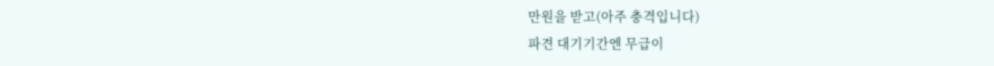만원을 받고(아주 충격입니다)
파견 대기기간엔 무급이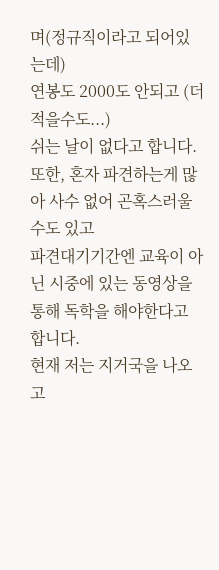며(정규직이라고 되어있는데)
연봉도 2000도 안되고 (더 적을수도...)
쉬는 날이 없다고 합니다.
또한, 혼자 파견하는게 많아 사수 없어 곤혹스러울수도 있고
파견대기기간엔 교육이 아닌 시중에 있는 동영상을 통해 독학을 해야한다고 합니다.
현재 저는 지거국을 나오고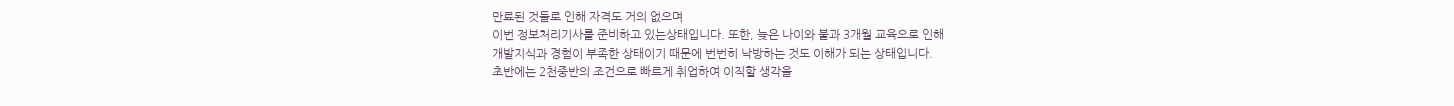만료된 것들로 인해 자격도 거의 없으며
이번 정보처리기사를 준비하고 있는상태입니다. 또한, 늦은 나이와 불과 3개월 교육으로 인해
개발지식과 경험이 부족한 상태이기 때문에 번번히 낙방하는 것도 이해가 되는 상태입니다.
초반에는 2천중반의 조건으로 빠르게 취업하여 이직할 생각을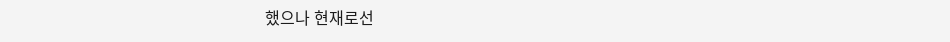했으나 현재로선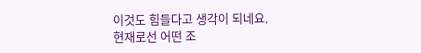이것도 힘들다고 생각이 되네요.
현재로선 어떤 조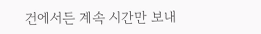건에서든 계속 시간만 보내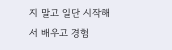지 말고 일단 시작해서 배우고 경험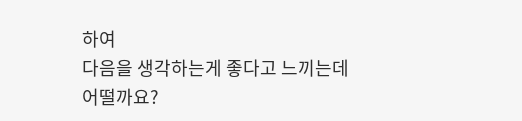하여
다음을 생각하는게 좋다고 느끼는데 어떨까요?